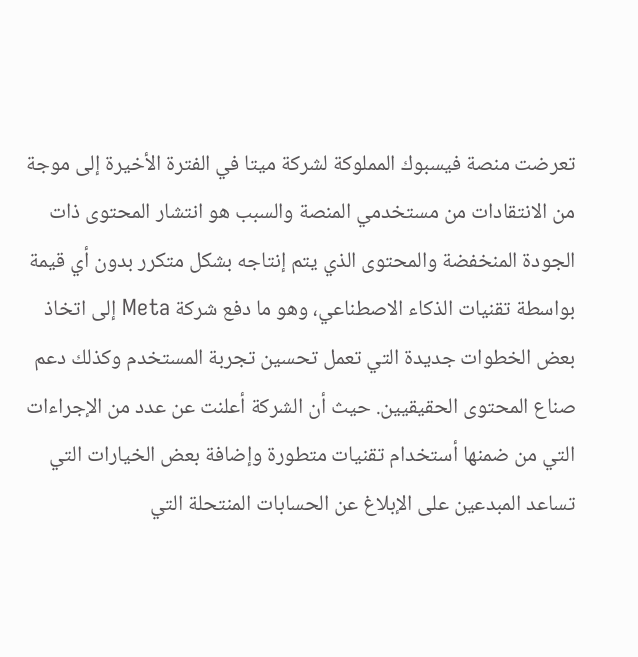تعرضت منصة فيسبوك المملوكة لشركة ميتا في الفترة الأخيرة إلى موجة من الانتقادات من مستخدمي المنصة والسبب هو انتشار المحتوى ذات الجودة المنخفضة والمحتوى الذي يتم إنتاجه بشكل متكرر بدون أي قيمة بواسطة تقنيات الذكاء الاصطناعي، وهو ما دفع شركة Meta إلى اتخاذ بعض الخطوات جديدة التي تعمل تحسين تجربة المستخدم وكذلك دعم صناع المحتوى الحقيقيين. حيث أن الشركة أعلنت عن عدد من الإجراءات التي من ضمنها أستخدام تقنيات متطورة وإضافة بعض الخيارات التي تساعد المبدعين على الإبلاغ عن الحسابات المنتحلة التي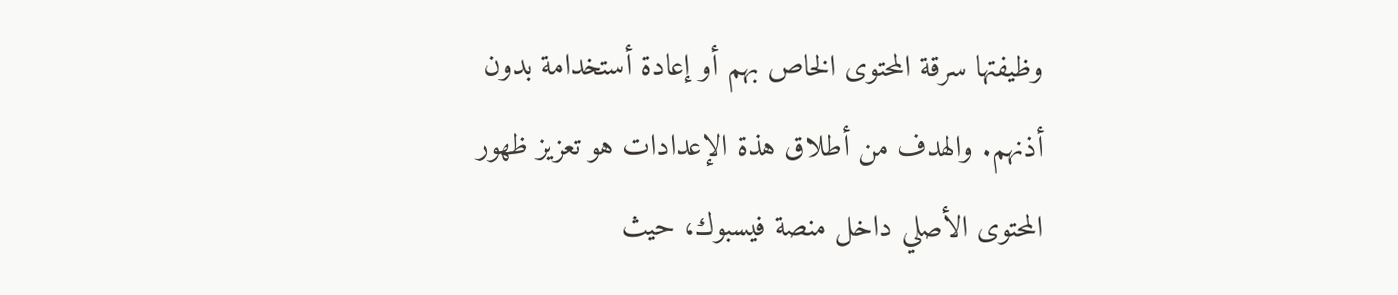وظيفتها سرقة المحتوى الخاص بهم أو إعادة أستخدامة بدون أذنهم. والهدف من أطلاق هذة الإعدادات هو تعزيز ظهور المحتوى الأصلي داخل منصة فيسبوك، حيث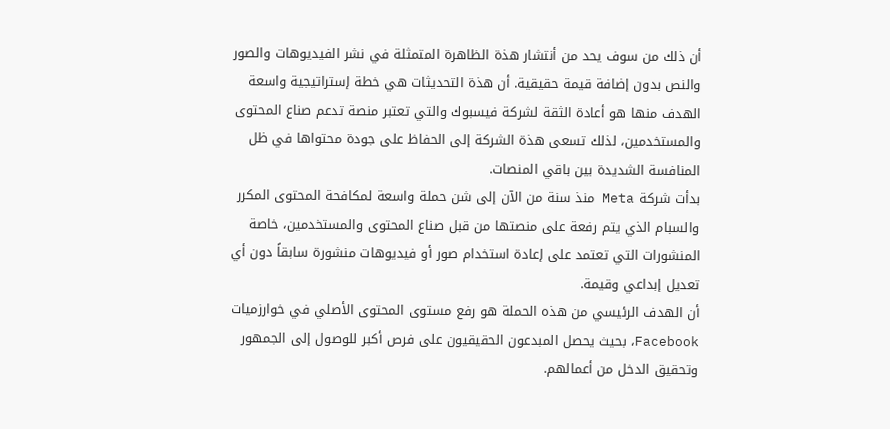أن ذلك من سوف يحد من أنتشار هذة الظاهرة المتمثلة في نشر الفيديوهات والصور والنص بدون إضافة قيمة حقيقية. أن هذة التحديثات هي خطة إستراتيجية واسعة الهدف منها هو أعادة الثقة لشركة فيسبوك والتي تعتبر منصة تدعم صناع المحتوى والمستخدمين، لذلك تسعى هذة الشركة إلى الحفاظ على جودة محتواها في ظل المنافسة الشديدة بين باقي المنصات.
بدأت شركة Meta منذ سنة من الآن إلى شن حملة واسعة لمكافحة المحتوى المكرر والسبام الذي يتم رفعة على منصتها من قبل صناع المحتوى والمستخدمين، خاصة المنشورات التي تعتمد على إعادة استخدام صور أو فيديوهات منشورة سابقاً دون أي تعديل إبداعي وقيمة.
أن الهدف الرئيسي من هذه الحملة هو رفع مستوى المحتوى الأصلي في خوارزميات Facebook، بحيث يحصل المبدعون الحقيقيون على فرص أكبر للوصول إلى الجمهور وتحقيق الدخل من أعمالهم.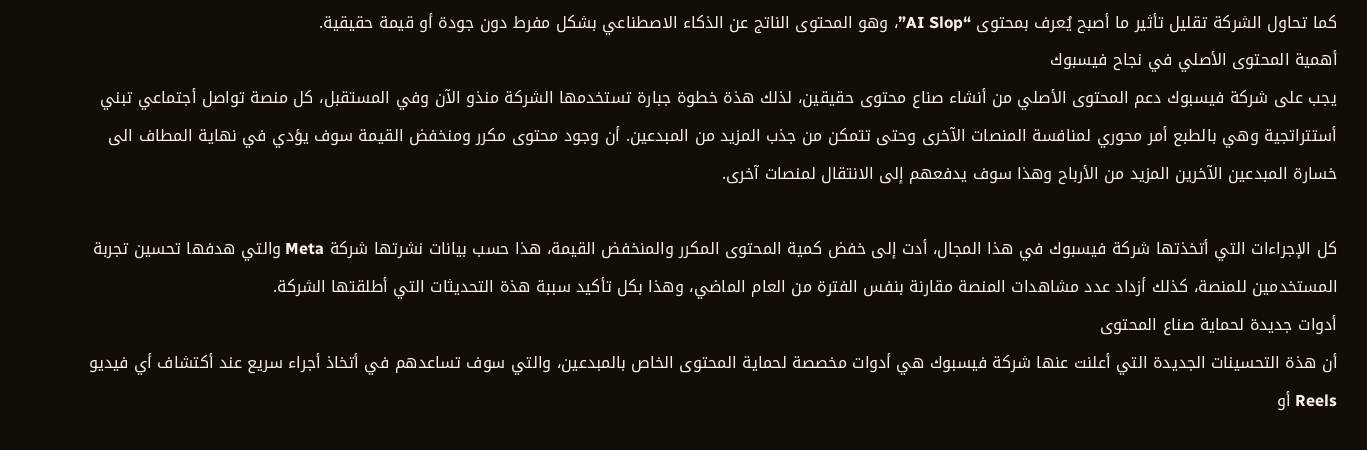كما تحاول الشركة تقليل تأثير ما أصبح يُعرف بمحتوى “AI Slop”، وهو المحتوى الناتج عن الذكاء الاصطناعي بشكل مفرط دون جودة أو قيمة حقيقية.
أهمية المحتوى الأصلي في نجاح فيسبوك
يجب على شركة فيسبوك دعم المحتوى الأصلي من أنشاء صناع محتوى حقيقين، لذلك هذة خطوة جبارة تستخدمها الشركة منذو الآن وفي المستقبل، كل منصة تواصل أجتماعي تبني أستتراتجية وهي بالطبع أمر محوري لمنافسة المنصات الآخرى وحتى تتمكن من جذب المزيد من المبدعين. أن وجود محتوى مكرر ومنخفض القيمة سوف يؤدي في نهاية المطاف الى خسارة المبدعين الآخرين المزيد من الأرباح وهذا سوف يدفعهم إلى الانتقال لمنصات آخرى.

كل الإجراءات التي أتخذتها شركة فيسبوك في هذا المجال، أدت إلى خفض كمية المحتوى المكرر والمنخفض القيمة، هذا حسب بيانات نشرتها شركة Meta والتي هدفها تحسين تجربة المستخدمين للمنصة، كذلك أزداد عدد مشاهدات المنصة مقارنة بنفس الفترة من العام الماضي، وهذا بكل تأكيد سببة هذة التحديثات التي أطلقتها الشركة.
أدوات جديدة لحماية صناع المحتوى
أن هذة التحسينات الجديدة التي أعلنت عنها شركة فيسبوك هي أدوات مخصصة لحماية المحتوى الخاص بالمبدعين، والتي سوف تساعدهم في أتخاذ أجراء سريع عند أكتشاف أي فيديو Reels أو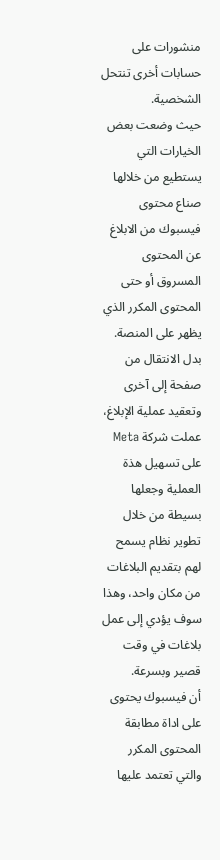منشورات على حسابات أخرى تنتحل الشخصية.
حيث وضعت بعض الخيارات التي يستطيع من خلالها صناع محتوى فيسبوك من الابلاغ عن المحتوى المسروق أو حتى المحتوى المكرر الذي يظهر على المنصة.
بدل الانتقال من صفحة إلى آخرى وتعقيد عملية الإبلاغ، عملت شركة Meta على تسهيل هذة العملية وجعلها بسيطة من خلال تطوير نظام يسمح لهم بتقديم البلاغات من مكان واحد، وهذا سوف يؤدي إلى عمل بلاغات في وقت قصير وبسرعة.
أن فيسبوك يحتوى على اداة مطابقة المحتوى المكرر والتي تعتمد عليها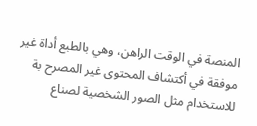المنصة في الوقت الراهن، وهي بالطبع أداة غير موفقة في أكتشاف المحتوى غير المصرح بة للاستخدام مثل الصور الشخصية لصناع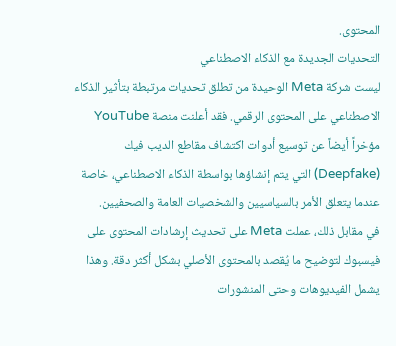المحتوى.
التحديات الجديدة مع الذكاء الاصطناعي
ليست شركة Meta الوحيدة من تطلق تحديات مرتبطة بتأثير الذكاء الاصطناعي على المحتوى الرقمي. فقد أعلنت منصة YouTube مؤخراً أيضاً عن توسيع أدوات اكتشاف مقاطع الديب فيك (Deepfake) التي يتم إنشاؤها بواسطة الذكاء الاصطناعي، خاصة عندما يتعلق الأمر بالسياسيين والشخصيات العامة والصحفيين.
في مقابل ذلك، عملت Meta على تحديث إرشادات المحتوى على فيسبوك لتوضيح ما يُقصد بالمحتوى الأصلي بشكل أكثر دقة. وهذا يشمل الفيديوهات وحتى المنشورات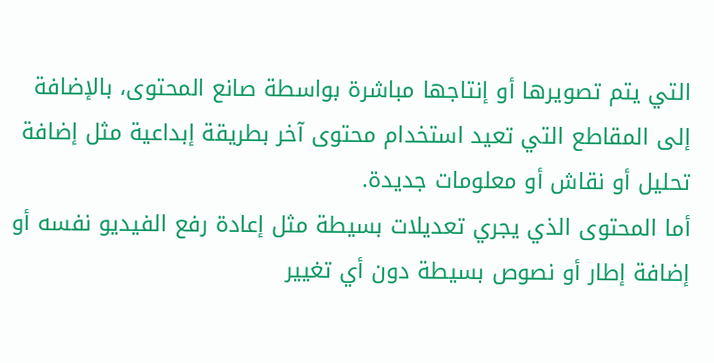التي يتم تصويرها أو إنتاجها مباشرة بواسطة صانع المحتوى، بالإضافة إلى المقاطع التي تعيد استخدام محتوى آخر بطريقة إبداعية مثل إضافة تحليل أو نقاش أو معلومات جديدة.
أما المحتوى الذي يجري تعديلات بسيطة مثل إعادة رفع الفيديو نفسه أو إضافة إطار أو نصوص بسيطة دون أي تغيير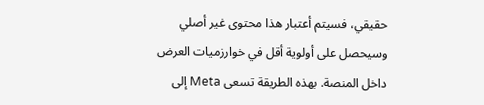حقيقي، فسيتم أعتبار هذا محتوى غير أصلي وسيحصل على أولوية أقل في خوارزميات العرض داخل المنصة. بهذه الطريقة تسعى Meta إلى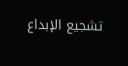تشجيع الإبداع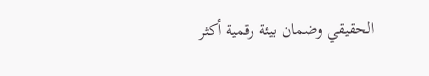الحقيقي وضمان بيئة رقمية أكثر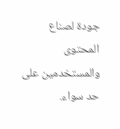جودة لصناع المحتوى والمستخدمين على حد سواء.